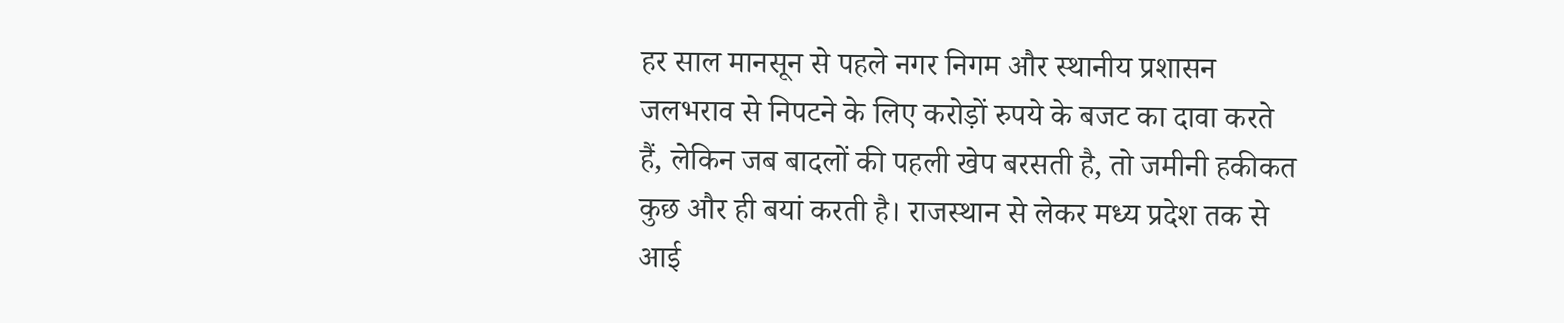हर साल मानसून से पहले नगर निगम और स्थानीय प्रशासन जलभराव से निपटने के लिए करोड़ों रुपये के बजट का दावा करते हैं, लेकिन जब बादलों की पहली खेप बरसती है, तो जमीनी हकीकत कुछ और ही बयां करती है। राजस्थान से लेकर मध्य प्रदेश तक से आई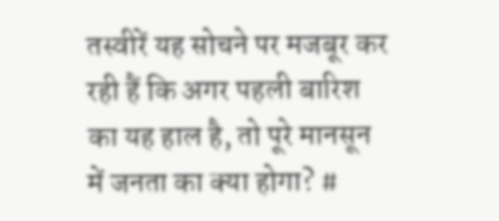तस्वीरें यह सोचने पर मजबूर कर रही हैं कि अगर पहली बारिश का यह हाल है, तो पूरे मानसून में जनता का क्या होगा? #